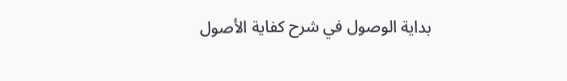بداية الوصول في شرح كفاية الأصول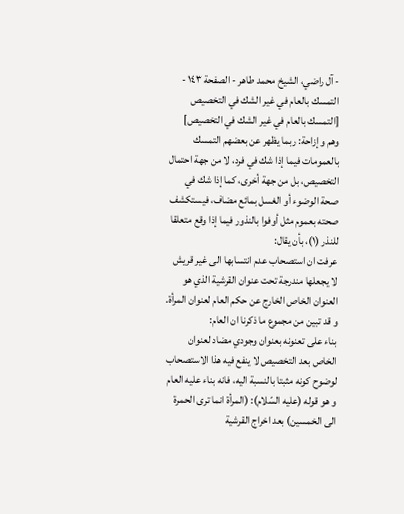- آل راضي، الشيخ محمد طاهر - الصفحة ١٤٣ - التمسك بالعام في غير الشك في التخصيص
[التمسك بالعام في غير الشك في التخصيص]
وهم و إزاحة: ربما يظهر عن بعضهم التمسك بالعمومات فيما إذا شك في فرد، لا من جهة احتمال التخصيص، بل من جهة أخرى، كما إذا شك في صحة الوضوء أو الغسل بمائع مضاف، فيستكشف صحته بعموم مثل أوفوا بالنذور فيما إذا وقع متعلقا للنذر (١)، بأن يقال:
عرفت ان استصحاب عدم انتسابها الى غير قريش لا يجعلها مندرجة تحت عنوان القرشية الذي هو العنوان الخاص الخارج عن حكم العام لعنوان المرأة.
و قد تبين من مجموع ما ذكرنا ان العام:
بناء على تعنونه بعنوان وجودي مضاد لعنوان الخاص بعد التخصيص لا ينفع فيه هذا الاستصحاب لوضوح كونه مثبتا بالنسبة اليه، فانه بناء عليه العام و هو قوله (عليه السّلام): (المرأة انما ترى الحمرة الى الخمسين) بعد اخراج القرشية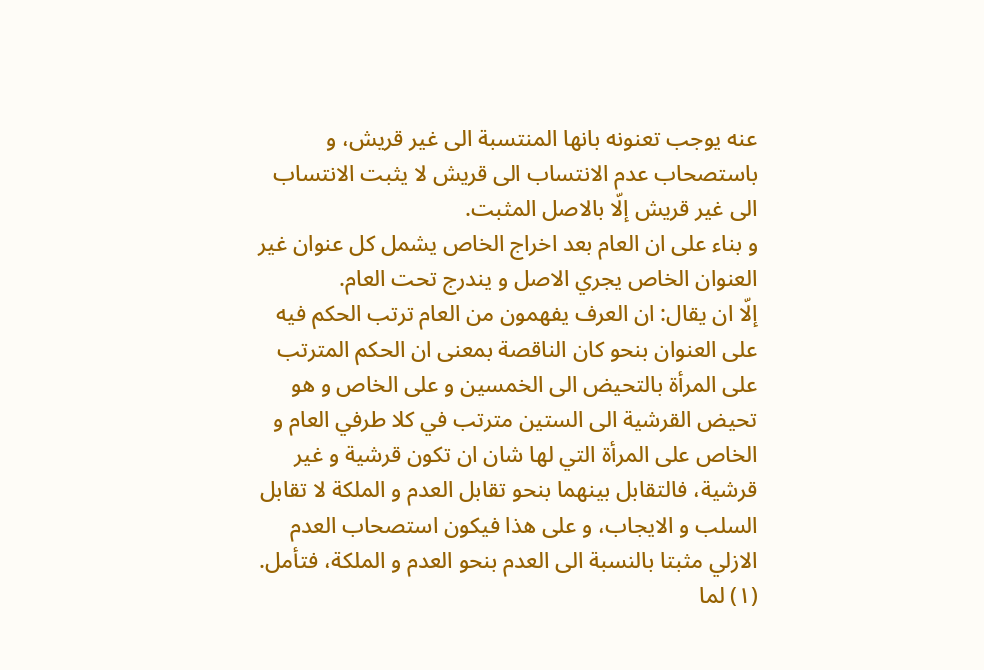عنه يوجب تعنونه بانها المنتسبة الى غير قريش، و باستصحاب عدم الانتساب الى قريش لا يثبت الانتساب الى غير قريش إلّا بالاصل المثبت.
و بناء على ان العام بعد اخراج الخاص يشمل كل عنوان غير العنوان الخاص يجري الاصل و يندرج تحت العام.
إلّا ان يقال: ان العرف يفهمون من العام ترتب الحكم فيه على العنوان بنحو كان الناقصة بمعنى ان الحكم المترتب على المرأة بالتحيض الى الخمسين و على الخاص و هو تحيض القرشية الى الستين مترتب في كلا طرفي العام و الخاص على المرأة التي لها شان ان تكون قرشية و غير قرشية، فالتقابل بينهما بنحو تقابل العدم و الملكة لا تقابل السلب و الايجاب، و على هذا فيكون استصحاب العدم الازلي مثبتا بالنسبة الى العدم بنحو العدم و الملكة، فتأمل.
(١) لما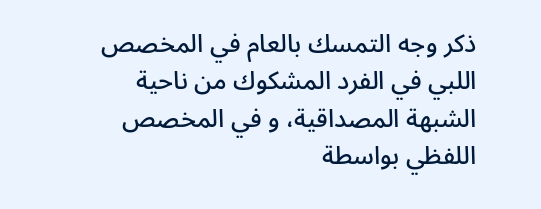ذكر وجه التمسك بالعام في المخصص اللبي في الفرد المشكوك من ناحية الشبهة المصداقية، و في المخصص اللفظي بواسطة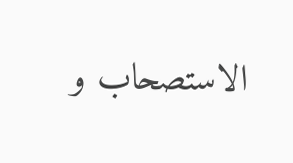الاستصحاب و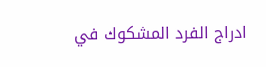ادراج الفرد المشكوك في